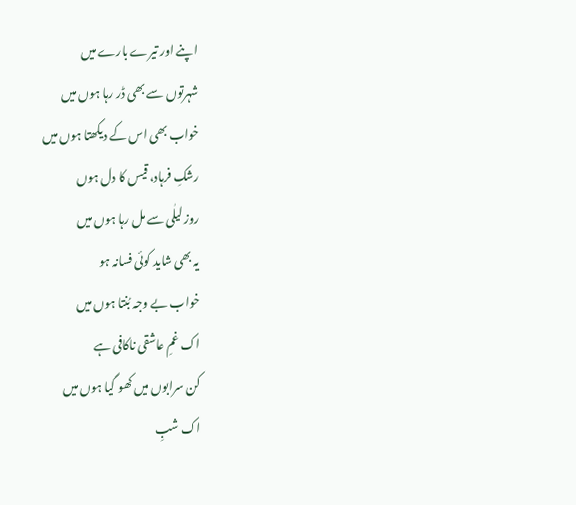اپنے اور تیرے بارے میں
شہرتوں سے بھی ڈر رہا ہوں میں
خواب بھی اس کے دیکھتا ہوں میں
رشکِ فرہاد، قیس کا دل ہوں
روز لیلٰی سے مل رہا ہوں میں
یہ بھی شاید کوئی فسانہ ہو
خواب بے وجہ بُنتا ہوں میں
اک غمِ عاشقی ناکافی ہے
کن سرابوں میں کھو گیا ہوں میں
اک شبِ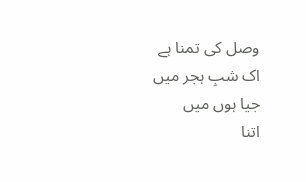وصل کی تمنا ہے
اک شبِ ہجر میں جیا ہوں میں
اتنا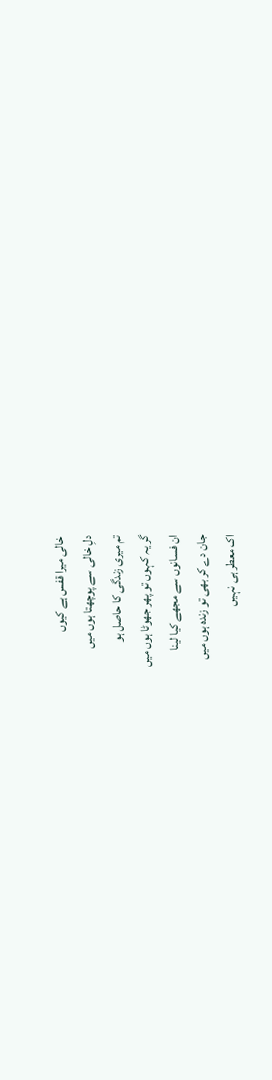خالی میرا قفس ہے کیوں
دلِ خالی سے پوچھتا ہوں میں
تم میری زندگی کا حاصل ہو
گر یہ کہوں تو پھر جھوٹا ہوں میں
ان فسانوں سے مجھے کیا لینا
جان دے کر بھی تو زندہ ہوں میں
اک معطر ہی نہیں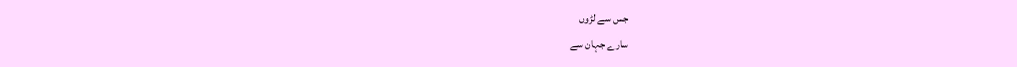جس سے لڑوں
سارے جہان سے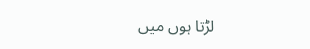لڑتا ہوں میں